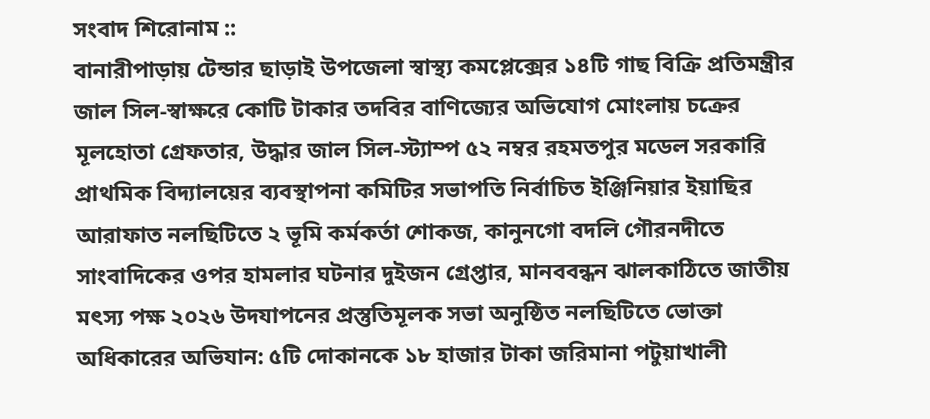সংবাদ শিরোনাম ::
বানারীপাড়ায় টেন্ডার ছাড়াই উপজেলা স্বাস্থ্য কমপ্লেক্সের ১৪টি গাছ বিক্রি প্রতিমন্ত্রীর জাল সিল-স্বাক্ষরে কোটি টাকার তদবির বাণিজ্যের অভিযোগ মোংলায় চক্রের মূলহোতা গ্রেফতার, উদ্ধার জাল সিল-স্ট্যাম্প ৫২ নম্বর রহমতপুর মডেল সরকারি প্রাথমিক বিদ্যালয়ের ব্যবস্থাপনা কমিটির সভাপতি নির্বাচিত ইঞ্জিনিয়ার ইয়াছির আরাফাত নলছিটিতে ২ ভূমি কর্মকর্তা শোকজ, কানুনগো বদলি গৌরনদীতে সাংবাদিকের ওপর হামলার ঘটনার দুইজন গ্রেপ্তার, মানববন্ধন ঝালকাঠিতে জাতীয় মৎস্য পক্ষ ২০২৬ উদযাপনের প্রস্তুতিমূলক সভা অনুষ্ঠিত নলছিটিতে ভোক্তা অধিকারের অভিযান: ৫টি দোকানকে ১৮ হাজার টাকা জরিমানা পটুয়াখালী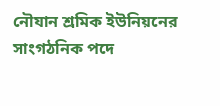নৌযান শ্রমিক ইউনিয়নের সাংগঠনিক পদে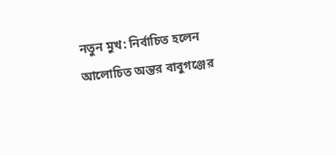নতুন মুখ: নির্বাচিত হলেন আলোচিত অন্তর বাবুগঞ্জের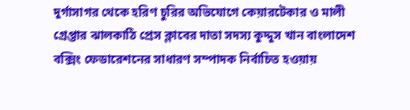দুর্গাসাগর থেকে হরিণ চুরির অভিযোগে কেয়ারটেকার ও মালী গ্রেপ্তার ঝালকাঠি প্রেস ক্লাবের দাতা সদস্য কুদ্দুস খান বাংলাদেশ বক্সিং ফেডারেশনের সাধারণ সম্পাদক নির্বাচিত হওয়ায়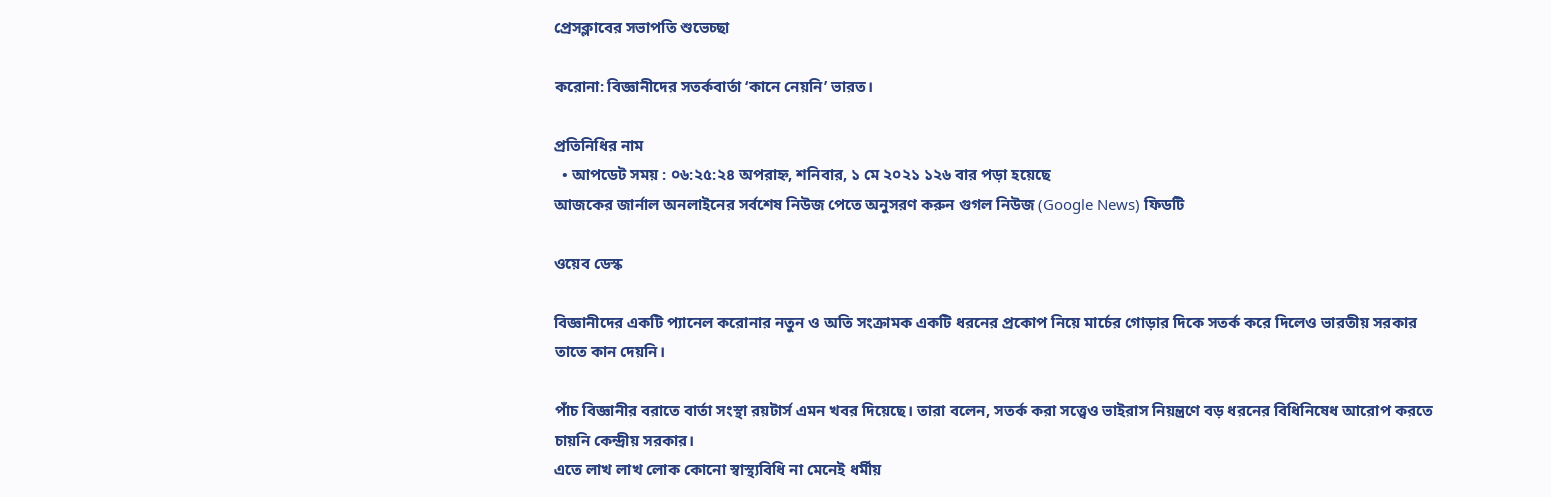প্রেসক্লাবের সভাপতি শুভেচ্ছা

করোনা: বিজ্ঞানীদের সতর্কবার্তা ‘কানে নেয়নি’ ভারত।

প্রতিনিধির নাম
  • আপডেট সময় : ০৬:২৫:২৪ অপরাহ্ন, শনিবার, ১ মে ২০২১ ১২৬ বার পড়া হয়েছে
আজকের জার্নাল অনলাইনের সর্বশেষ নিউজ পেতে অনুসরণ করুন গুগল নিউজ (Google News) ফিডটি

ওয়েব ডেস্ক

বিজ্ঞানীদের একটি প্যানেল করোনার নতুন ও অতি সংক্রামক একটি ধরনের প্রকোপ নিয়ে মার্চের গোড়ার দিকে সতর্ক করে দিলেও ভারতীয় সরকার তাতে কান দেয়নি।

পাঁচ বিজ্ঞানীর বরাতে বার্তা সংস্থা রয়টার্স এমন খবর দিয়েছে। তারা বলেন, সতর্ক করা সত্ত্বেও ভাইরাস নিয়ন্ত্রণে বড় ধরনের বিধিনিষেধ আরোপ করতে চায়নি কেন্দ্রীয় সরকার।
এতে লাখ লাখ লোক কোনো স্বাস্থ্যবিধি না মেনেই ধর্মীয়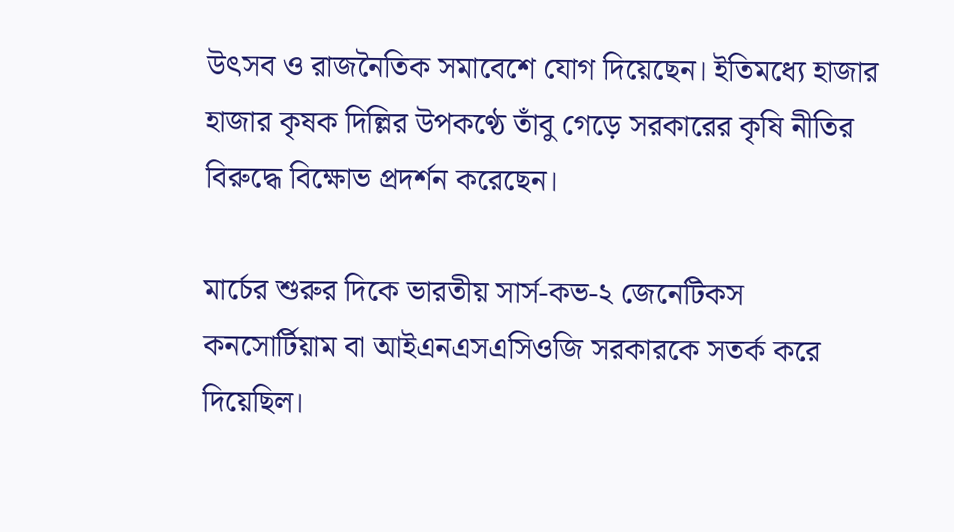উৎসব ও রাজনৈতিক সমাবেশে যোগ দিয়েছেন। ইতিমধ্যে হাজার হাজার কৃষক দিল্লির উপকণ্ঠে তাঁবু গেড়ে সরকারের কৃষি নীতির বিরুদ্ধে বিক্ষোভ প্রদর্শন করেছেন।

মার্চের শুরুর দিকে ভারতীয় সার্স-কভ-২ জেনেটিকস কনসোর্টিয়াম বা আইএনএসএসিওজি সরকারকে সতর্ক করে দিয়েছিল।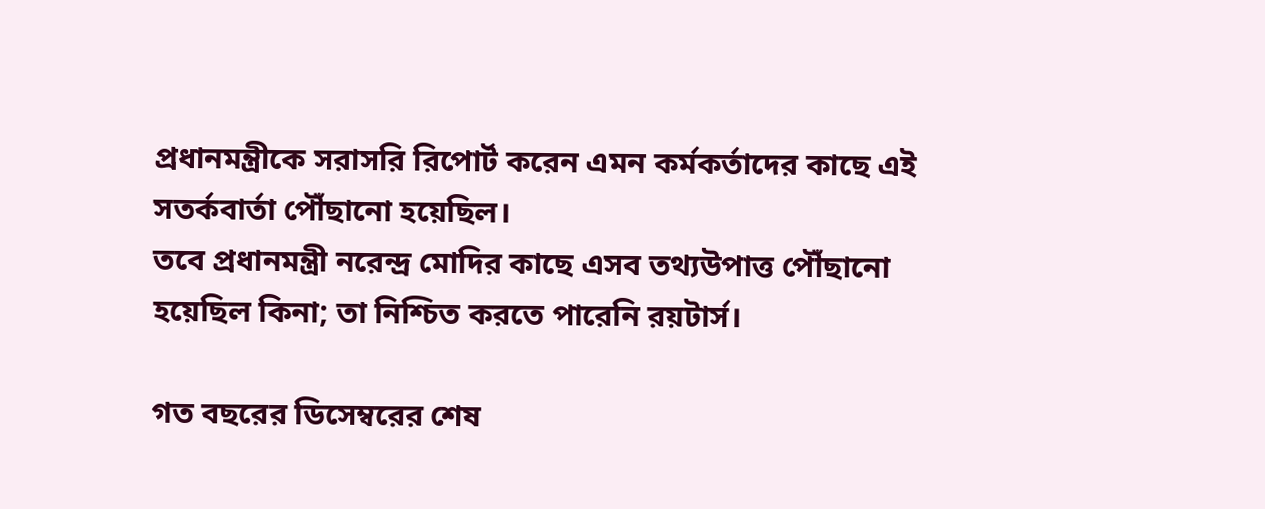প্রধানমন্ত্রীকে সরাসরি রিপোর্ট করেন এমন কর্মকর্তাদের কাছে এই সতর্কবার্তা পৌঁছানো হয়েছিল।
তবে প্রধানমন্ত্রী নরেন্দ্র মোদির কাছে এসব তথ্যউপাত্ত পৌঁছানো হয়েছিল কিনা; তা নিশ্চিত করতে পারেনি রয়টার্স।

গত বছরের ডিসেম্বরের শেষ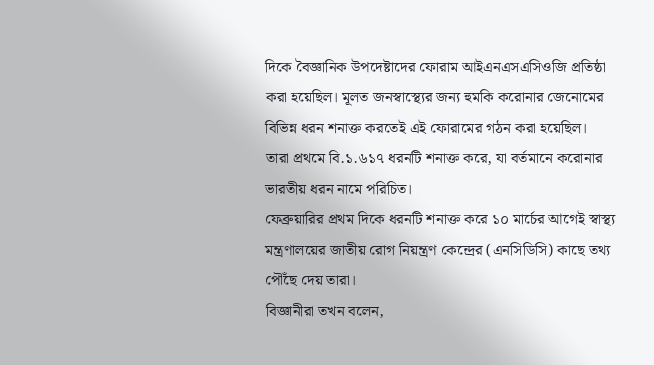দিকে বৈজ্ঞানিক উপদেষ্টাদের ফোরাম আইএনএসএসিওজি প্রতিষ্ঠা করা হয়েছিল। মূলত জনস্বাস্থ্যের জন্য হুমকি করোনার জেনোমের বিভিন্ন ধরন শনাক্ত করতেই এই ফোরামের গঠন করা হয়েছিল।
তারা প্রথমে বি.১.৬১৭ ধরনটি শনাক্ত করে, যা বর্তমানে করোনার ভারতীয় ধরন নামে পরিচিত।
ফেব্রুয়ারির প্রথম দিকে ধরনটি শনাক্ত করে ১০ মার্চের আগেই স্বাস্থ্য মন্ত্রণালয়ের জাতীয় রোগ নিয়ন্ত্রণ কেন্দ্রের (এনসিডিসি) কাছে তথ্য পৌঁছে দেয় তারা।
বিজ্ঞানীরা তখন বলেন,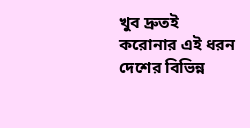খুব দ্রুতই করোনার এই ধরন দেশের বিভিন্ন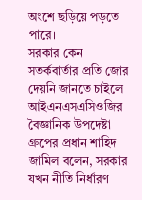অংশে ছড়িয়ে পড়তে পারে।
সরকার কেন সতর্কবার্তার প্রতি জোর দেয়নি জানতে চাইলে আইএনএসএসিওজির বৈজ্ঞানিক উপদেষ্টা গ্রুপের প্রধান শাহিদ জামিল বলেন, সরকার যখন নীতি নির্ধারণ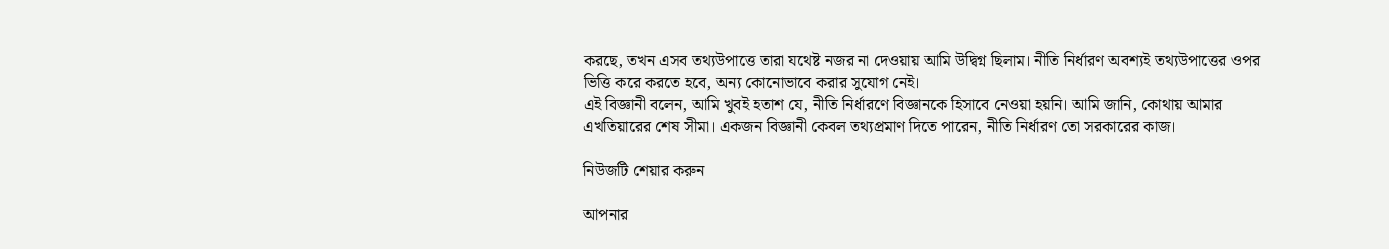করছে, তখন এসব তথ্যউপাত্তে তারা যথেষ্ট নজর না দেওয়ায় আমি উদ্বিগ্ন ছিলাম। নীতি নির্ধারণ অবশ্যই তথ্যউপাত্তের ওপর ভিত্তি করে করতে হবে, অন্য কোনোভাবে করার সুযোগ নেই।
এই বিজ্ঞানী বলেন, আমি খুবই হতাশ যে, নীতি নির্ধারণে বিজ্ঞানকে হিসাবে নেওয়া হয়নি। আমি জানি, কোথায় আমার এখতিয়ারের শেষ সীমা। একজন বিজ্ঞানী কেবল তথ্যপ্রমাণ দিতে পারেন, নীতি নির্ধারণ তো সরকারের কাজ।

নিউজটি শেয়ার করুন

আপনার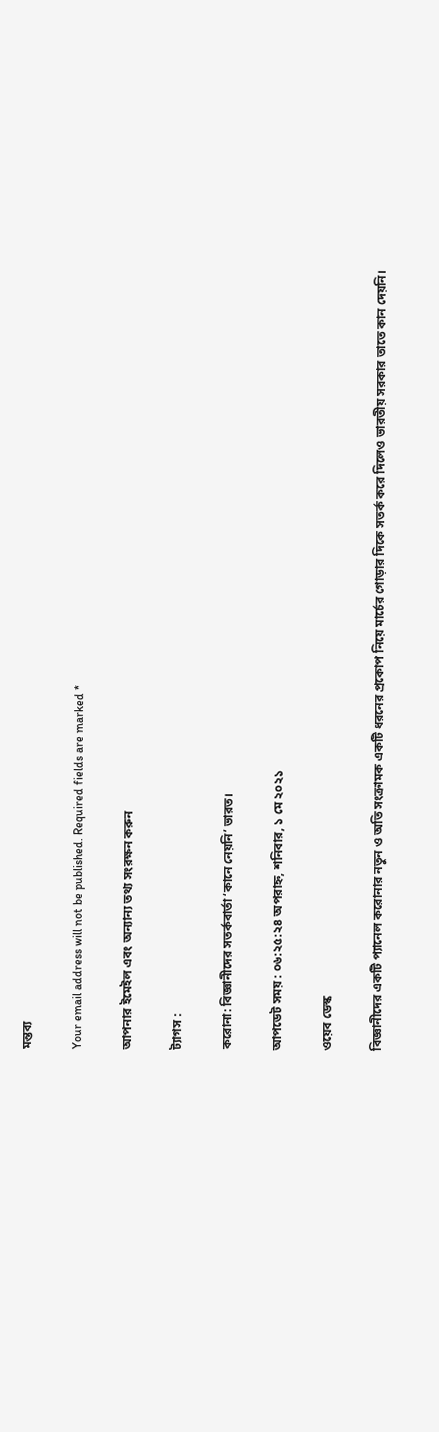মন্তব্য

Your email address will not be published. Required fields are marked *

আপনার ইমেইল এবং অন্যান্য তথ্য সংরক্ষন করুন

ট্যাগস :

করোনা: বিজ্ঞানীদের সতর্কবার্তা ‘কানে নেয়নি’ ভারত।

আপডেট সময় : ০৬:২৫:২৪ অপরাহ্ন, শনিবার, ১ মে ২০২১

ওয়েব ডেস্ক

বিজ্ঞানীদের একটি প্যানেল করোনার নতুন ও অতি সংক্রামক একটি ধরনের প্রকোপ নিয়ে মার্চের গোড়ার দিকে সতর্ক করে দিলেও ভারতীয় সরকার তাতে কান দেয়নি।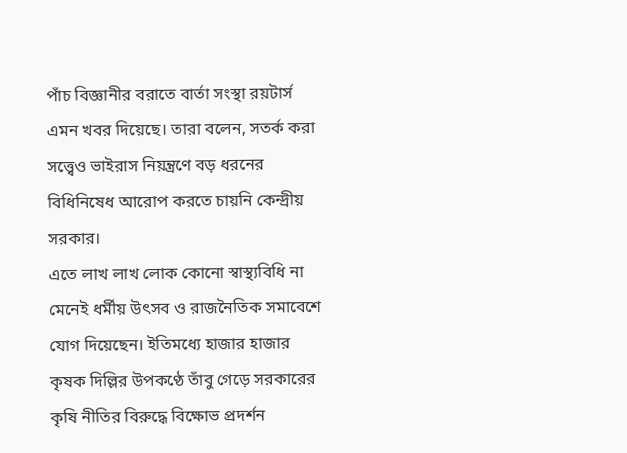পাঁচ বিজ্ঞানীর বরাতে বার্তা সংস্থা রয়টার্স এমন খবর দিয়েছে। তারা বলেন, সতর্ক করা সত্ত্বেও ভাইরাস নিয়ন্ত্রণে বড় ধরনের বিধিনিষেধ আরোপ করতে চায়নি কেন্দ্রীয় সরকার।
এতে লাখ লাখ লোক কোনো স্বাস্থ্যবিধি না মেনেই ধর্মীয় উৎসব ও রাজনৈতিক সমাবেশে যোগ দিয়েছেন। ইতিমধ্যে হাজার হাজার কৃষক দিল্লির উপকণ্ঠে তাঁবু গেড়ে সরকারের কৃষি নীতির বিরুদ্ধে বিক্ষোভ প্রদর্শন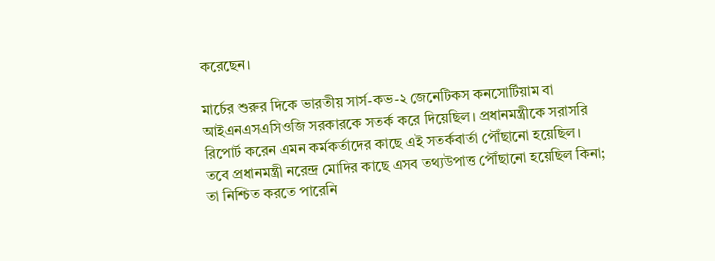করেছেন।

মার্চের শুরুর দিকে ভারতীয় সার্স-কভ-২ জেনেটিকস কনসোর্টিয়াম বা আইএনএসএসিওজি সরকারকে সতর্ক করে দিয়েছিল। প্রধানমন্ত্রীকে সরাসরি রিপোর্ট করেন এমন কর্মকর্তাদের কাছে এই সতর্কবার্তা পৌঁছানো হয়েছিল।
তবে প্রধানমন্ত্রী নরেন্দ্র মোদির কাছে এসব তথ্যউপাত্ত পৌঁছানো হয়েছিল কিনা; তা নিশ্চিত করতে পারেনি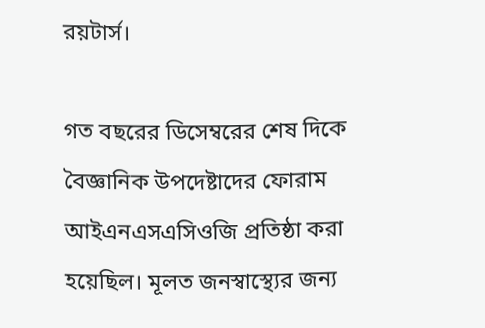রয়টার্স।

গত বছরের ডিসেম্বরের শেষ দিকে বৈজ্ঞানিক উপদেষ্টাদের ফোরাম আইএনএসএসিওজি প্রতিষ্ঠা করা হয়েছিল। মূলত জনস্বাস্থ্যের জন্য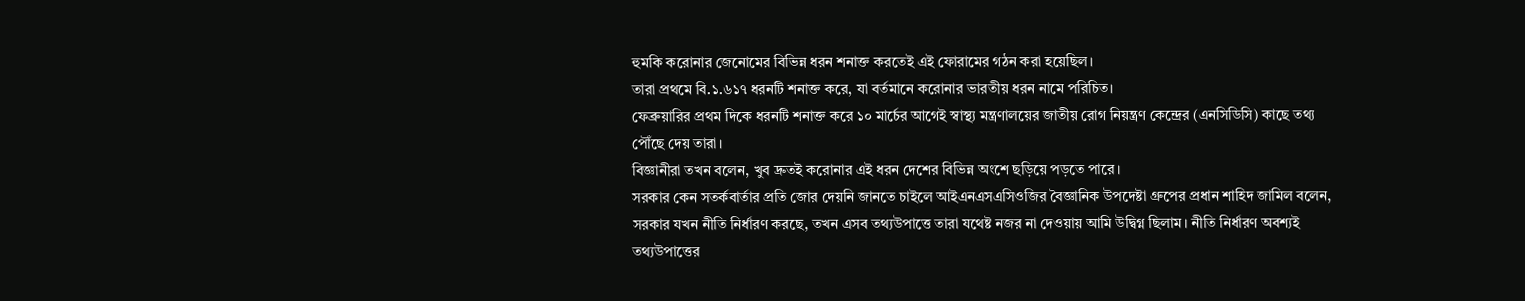হুমকি করোনার জেনোমের বিভিন্ন ধরন শনাক্ত করতেই এই ফোরামের গঠন করা হয়েছিল।
তারা প্রথমে বি.১.৬১৭ ধরনটি শনাক্ত করে, যা বর্তমানে করোনার ভারতীয় ধরন নামে পরিচিত।
ফেব্রুয়ারির প্রথম দিকে ধরনটি শনাক্ত করে ১০ মার্চের আগেই স্বাস্থ্য মন্ত্রণালয়ের জাতীয় রোগ নিয়ন্ত্রণ কেন্দ্রের (এনসিডিসি) কাছে তথ্য পৌঁছে দেয় তারা।
বিজ্ঞানীরা তখন বলেন, খুব দ্রুতই করোনার এই ধরন দেশের বিভিন্ন অংশে ছড়িয়ে পড়তে পারে।
সরকার কেন সতর্কবার্তার প্রতি জোর দেয়নি জানতে চাইলে আইএনএসএসিওজির বৈজ্ঞানিক উপদেষ্টা গ্রুপের প্রধান শাহিদ জামিল বলেন, সরকার যখন নীতি নির্ধারণ করছে, তখন এসব তথ্যউপাত্তে তারা যথেষ্ট নজর না দেওয়ায় আমি উদ্বিগ্ন ছিলাম। নীতি নির্ধারণ অবশ্যই তথ্যউপাত্তের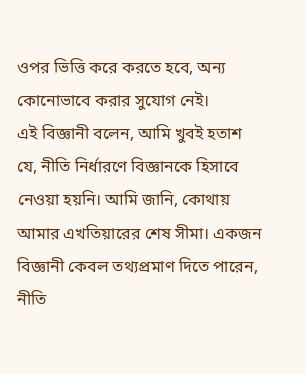ওপর ভিত্তি করে করতে হবে, অন্য কোনোভাবে করার সুযোগ নেই।
এই বিজ্ঞানী বলেন, আমি খুবই হতাশ যে, নীতি নির্ধারণে বিজ্ঞানকে হিসাবে নেওয়া হয়নি। আমি জানি, কোথায় আমার এখতিয়ারের শেষ সীমা। একজন বিজ্ঞানী কেবল তথ্যপ্রমাণ দিতে পারেন, নীতি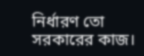নির্ধারণ তো সরকারের কাজ।